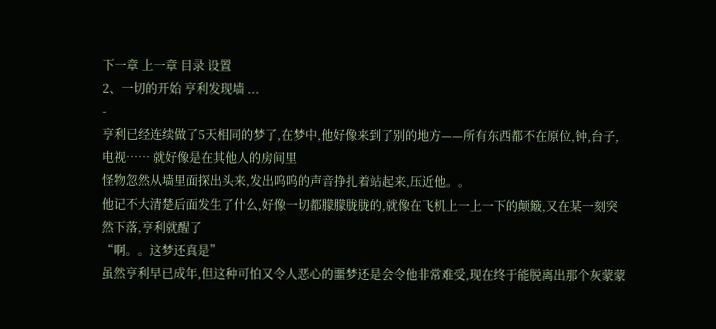下一章 上一章 目录 设置
2、一切的开始 亨利发现墙 ...
-
亨利已经连续做了5天相同的梦了,在梦中,他好像来到了别的地方——所有东西都不在原位,钟,台子,电视…… 就好像是在其他人的房间里
怪物忽然从墙里面探出头来,发出呜呜的声音挣扎着站起来,压近他。。
他记不大清楚后面发生了什么,好像一切都朦朦胧胧的,就像在飞机上一上一下的颠簸,又在某一刻突然下落,亨利就醒了
“啊。。这梦还真是”
虽然亨利早已成年,但这种可怕又令人恶心的噩梦还是会令他非常难受,现在终于能脱离出那个灰蒙蒙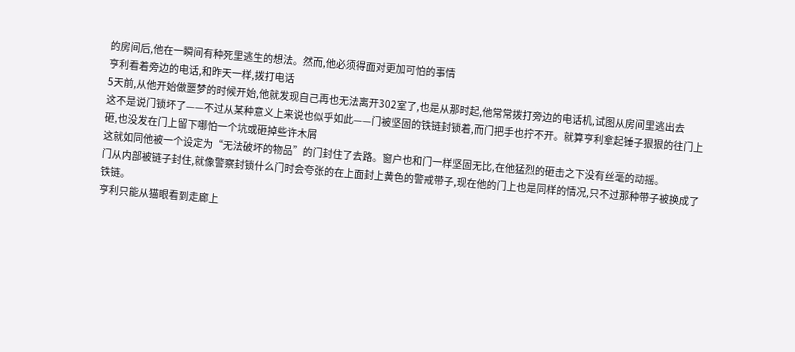的房间后,他在一瞬间有种死里逃生的想法。然而,他必须得面对更加可怕的事情
亨利看着旁边的电话,和昨天一样,拨打电话
5天前,从他开始做噩梦的时候开始,他就发现自己再也无法离开302室了,也是从那时起,他常常拨打旁边的电话机,试图从房间里逃出去
这不是说门锁坏了——不过从某种意义上来说也似乎如此——门被坚固的铁链封锁着,而门把手也拧不开。就算亨利拿起锤子狠狠的往门上砸,也没发在门上留下哪怕一个坑或砸掉些许木屑
这就如同他被一个设定为“无法破坏的物品”的门封住了去路。窗户也和门一样坚固无比,在他猛烈的砸击之下没有丝毫的动摇。
门从内部被链子封住,就像警察封锁什么门时会夸张的在上面封上黄色的警戒带子,现在他的门上也是同样的情况,只不过那种带子被换成了铁链。
亨利只能从猫眼看到走廊上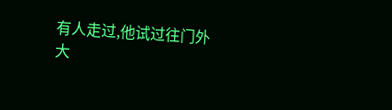有人走过,他试过往门外大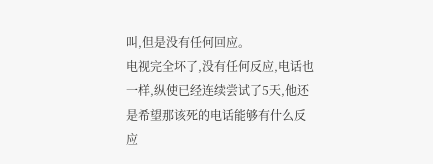叫,但是没有任何回应。
电视完全坏了,没有任何反应,电话也一样,纵使已经连续尝试了5天,他还是希望那该死的电话能够有什么反应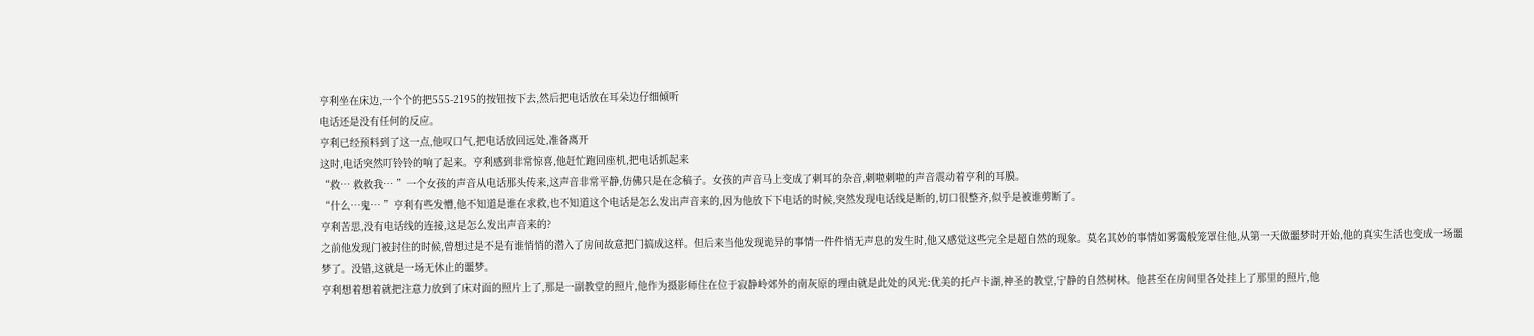亨利坐在床边,一个个的把555-2195的按钮按下去,然后把电话放在耳朵边仔细倾听
电话还是没有任何的反应。
亨利已经预料到了这一点,他叹口气,把电话放回远处,准备离开
这时,电话突然叮铃铃的响了起来。亨利感到非常惊喜,他赶忙跑回座机,把电话抓起来
“救… 救救我… ”一个女孩的声音从电话那头传来,这声音非常平静,仿佛只是在念稿子。女孩的声音马上变成了刺耳的杂音,刺啦刺啦的声音震动着亨利的耳膜。
“什么…鬼… ”亨利有些发懵,他不知道是谁在求救,也不知道这个电话是怎么发出声音来的,因为他放下下电话的时候,突然发现电话线是断的,切口很整齐,似乎是被谁剪断了。
亨利苦思,没有电话线的连接,这是怎么发出声音来的?
之前他发现门被封住的时候,曾想过是不是有谁悄悄的潜入了房间故意把门搞成这样。但后来当他发现诡异的事情一件件悄无声息的发生时,他又感觉这些完全是超自然的现象。莫名其妙的事情如雾霭般笼罩住他,从第一天做噩梦时开始,他的真实生活也变成一场噩梦了。没错,这就是一场无休止的噩梦。
亨利想着想着就把注意力放到了床对面的照片上了,那是一副教堂的照片,他作为摄影师住在位于寂静岭郊外的南灰原的理由就是此处的风光:优美的托卢卡湖,神圣的教堂,宁静的自然树林。他甚至在房间里各处挂上了那里的照片,他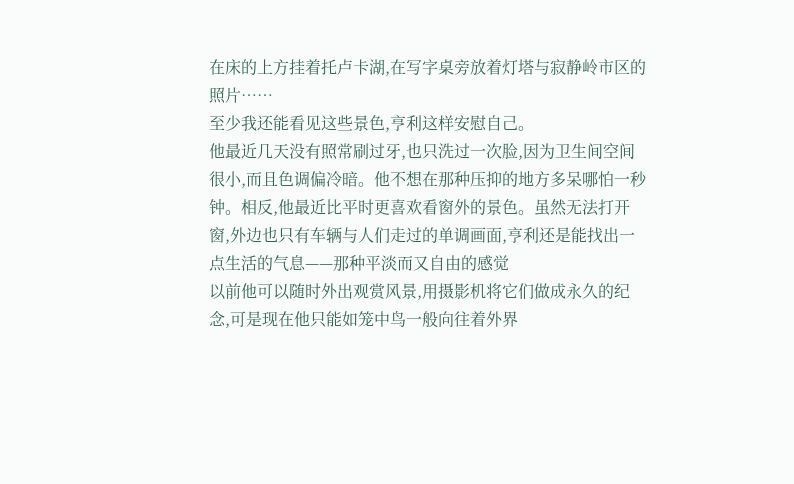在床的上方挂着托卢卡湖,在写字桌旁放着灯塔与寂静岭市区的照片……
至少我还能看见这些景色,亨利这样安慰自己。
他最近几天没有照常刷过牙,也只洗过一次脸,因为卫生间空间很小,而且色调偏冷暗。他不想在那种压抑的地方多呆哪怕一秒钟。相反,他最近比平时更喜欢看窗外的景色。虽然无法打开窗,外边也只有车辆与人们走过的单调画面,亨利还是能找出一点生活的气息——那种平淡而又自由的感觉
以前他可以随时外出观赏风景,用摄影机将它们做成永久的纪念,可是现在他只能如笼中鸟一般向往着外界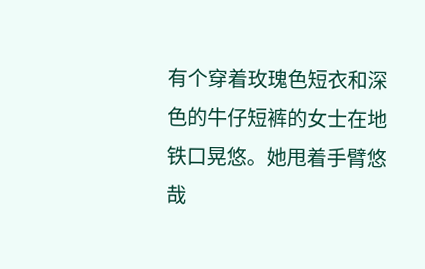有个穿着玫瑰色短衣和深色的牛仔短裤的女士在地铁口晃悠。她甩着手臂悠哉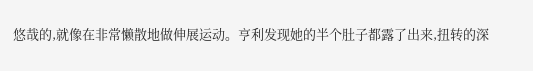悠哉的,就像在非常懒散地做伸展运动。亨利发现她的半个肚子都露了出来,扭转的深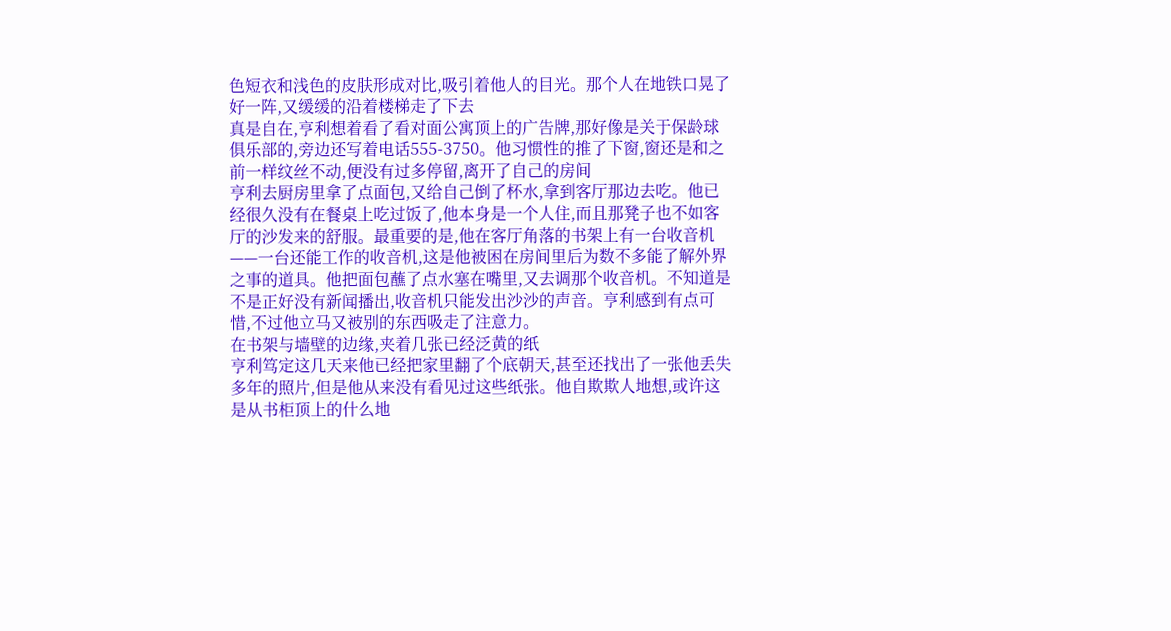色短衣和浅色的皮肤形成对比,吸引着他人的目光。那个人在地铁口晃了好一阵,又缓缓的沿着楼梯走了下去
真是自在,亨利想着看了看对面公寓顶上的广告牌,那好像是关于保龄球俱乐部的,旁边还写着电话555-3750。他习惯性的推了下窗,窗还是和之前一样纹丝不动,便没有过多停留,离开了自己的房间
亨利去厨房里拿了点面包,又给自己倒了杯水,拿到客厅那边去吃。他已经很久没有在餐桌上吃过饭了,他本身是一个人住,而且那凳子也不如客厅的沙发来的舒服。最重要的是,他在客厅角落的书架上有一台收音机——一台还能工作的收音机,这是他被困在房间里后为数不多能了解外界之事的道具。他把面包蘸了点水塞在嘴里,又去调那个收音机。不知道是不是正好没有新闻播出,收音机只能发出沙沙的声音。亨利感到有点可惜,不过他立马又被别的东西吸走了注意力。
在书架与墙壁的边缘,夹着几张已经泛黄的纸
亨利笃定这几天来他已经把家里翻了个底朝天,甚至还找出了一张他丢失多年的照片,但是他从来没有看见过这些纸张。他自欺欺人地想,或许这是从书柜顶上的什么地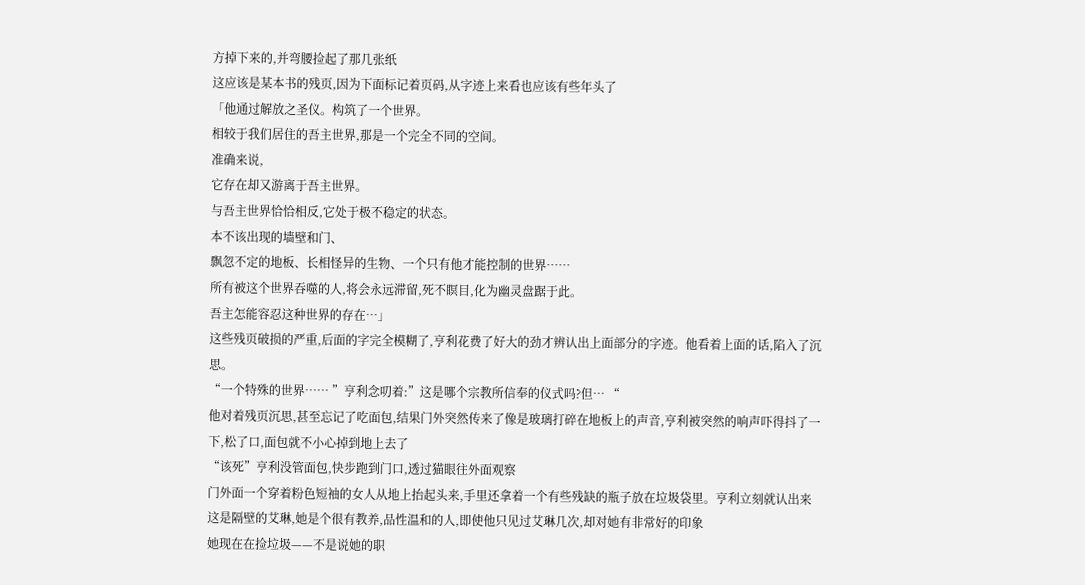方掉下来的,并弯腰捡起了那几张纸
这应该是某本书的残页,因为下面标记着页码,从字迹上来看也应该有些年头了
「他通过解放之圣仪。构筑了一个世界。
相较于我们居住的吾主世界,那是一个完全不同的空间。
准确来说,
它存在却又游离于吾主世界。
与吾主世界恰恰相反,它处于极不稳定的状态。
本不该出现的墙壁和门、
飘忽不定的地板、长相怪异的生物、一个只有他才能控制的世界……
所有被这个世界吞噬的人,将会永远滞留,死不瞑目,化为幽灵盘踞于此。
吾主怎能容忍这种世界的存在…」
这些残页破损的严重,后面的字完全模糊了,亨利花费了好大的劲才辨认出上面部分的字迹。他看着上面的话,陷入了沉思。
“一个特殊的世界…… ”亨利念叨着:”这是哪个宗教所信奉的仪式吗?但… “
他对着残页沉思,甚至忘记了吃面包,结果门外突然传来了像是玻璃打碎在地板上的声音,亨利被突然的响声吓得抖了一下,松了口,面包就不小心掉到地上去了
“该死”亨利没管面包,快步跑到门口,透过猫眼往外面观察
门外面一个穿着粉色短袖的女人从地上抬起头来,手里还拿着一个有些残缺的瓶子放在垃圾袋里。亨利立刻就认出来这是隔壁的艾琳,她是个很有教养,品性温和的人,即使他只见过艾琳几次,却对她有非常好的印象
她现在在捡垃圾——不是说她的职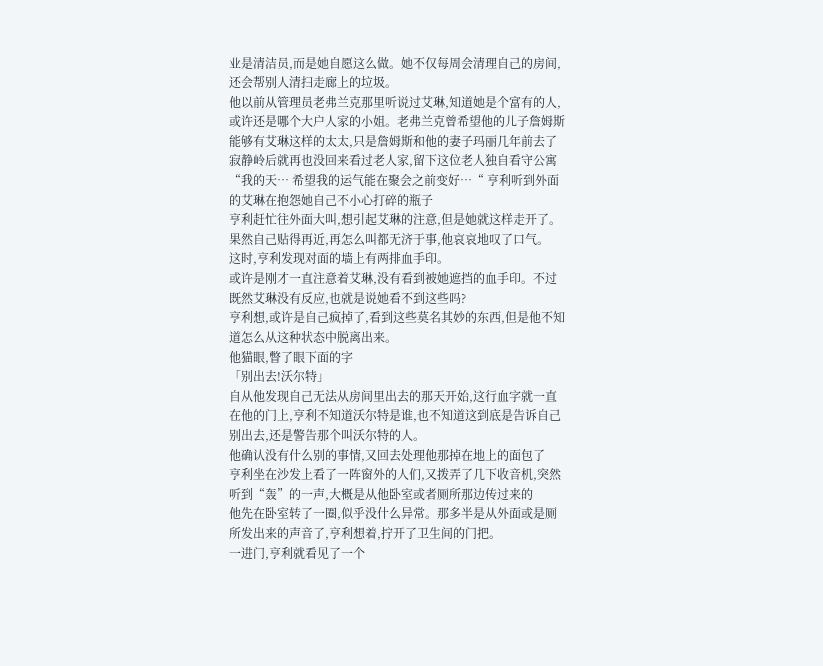业是清洁员,而是她自愿这么做。她不仅每周会清理自己的房间,还会帮别人清扫走廊上的垃圾。
他以前从管理员老弗兰克那里听说过艾琳,知道她是个富有的人,或许还是哪个大户人家的小姐。老弗兰克曾希望他的儿子詹姆斯能够有艾琳这样的太太,只是詹姆斯和他的妻子玛丽几年前去了寂静岭后就再也没回来看过老人家,留下这位老人独自看守公寓
“我的天… 希望我的运气能在聚会之前变好…“ 亨利听到外面的艾琳在抱怨她自己不小心打碎的瓶子
亨利赶忙往外面大叫,想引起艾琳的注意,但是她就这样走开了。
果然自己贴得再近,再怎么叫都无济于事,他哀哀地叹了口气。
这时,亨利发现对面的墙上有两排血手印。
或许是刚才一直注意着艾琳,没有看到被她遮挡的血手印。不过既然艾琳没有反应,也就是说她看不到这些吗?
亨利想,或许是自己疯掉了,看到这些莫名其妙的东西,但是他不知道怎么从这种状态中脱离出来。
他猫眼,瞥了眼下面的字
「别出去!沃尔特」
自从他发现自己无法从房间里出去的那天开始,这行血字就一直在他的门上,亨利不知道沃尔特是谁,也不知道这到底是告诉自己别出去,还是警告那个叫沃尔特的人。
他确认没有什么别的事情,又回去处理他那掉在地上的面包了
亨利坐在沙发上看了一阵窗外的人们,又拨弄了几下收音机,突然听到“轰”的一声,大概是从他卧室或者厕所那边传过来的
他先在卧室转了一圈,似乎没什么异常。那多半是从外面或是厕所发出来的声音了,亨利想着,拧开了卫生间的门把。
一进门,亨利就看见了一个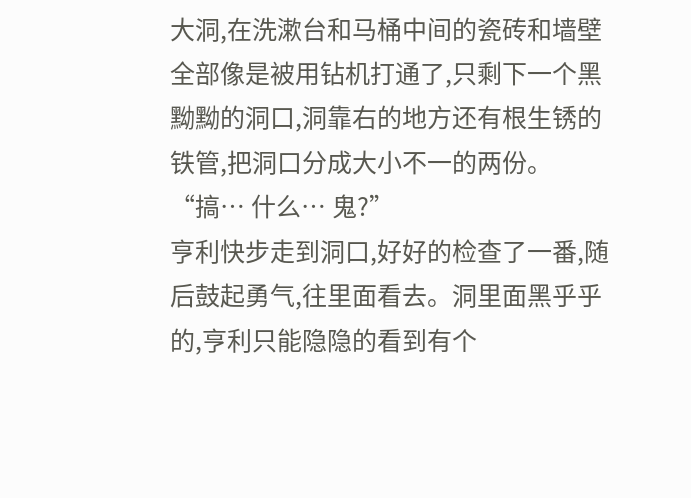大洞,在洗漱台和马桶中间的瓷砖和墙壁全部像是被用钻机打通了,只剩下一个黑黝黝的洞口,洞靠右的地方还有根生锈的铁管,把洞口分成大小不一的两份。
“搞… 什么… 鬼?”
亨利快步走到洞口,好好的检查了一番,随后鼓起勇气,往里面看去。洞里面黑乎乎的,亨利只能隐隐的看到有个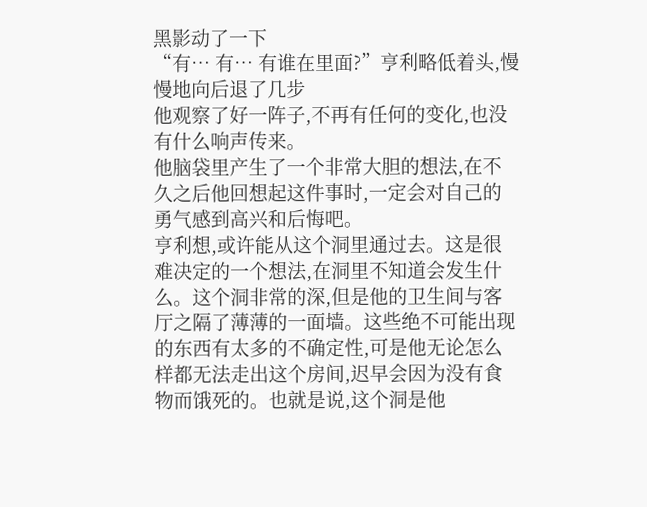黑影动了一下
“有… 有… 有谁在里面?”亨利略低着头,慢慢地向后退了几步
他观察了好一阵子,不再有任何的变化,也没有什么响声传来。
他脑袋里产生了一个非常大胆的想法,在不久之后他回想起这件事时,一定会对自己的勇气感到高兴和后悔吧。
亨利想,或许能从这个洞里通过去。这是很难决定的一个想法,在洞里不知道会发生什么。这个洞非常的深,但是他的卫生间与客厅之隔了薄薄的一面墙。这些绝不可能出现的东西有太多的不确定性,可是他无论怎么样都无法走出这个房间,迟早会因为没有食物而饿死的。也就是说,这个洞是他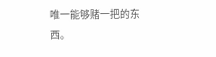唯一能够赌一把的东西。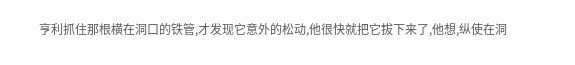亨利抓住那根横在洞口的铁管,才发现它意外的松动,他很快就把它拔下来了,他想,纵使在洞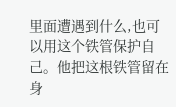里面遭遇到什么,也可以用这个铁管保护自己。他把这根铁管留在身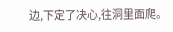边,下定了决心,往洞里面爬。